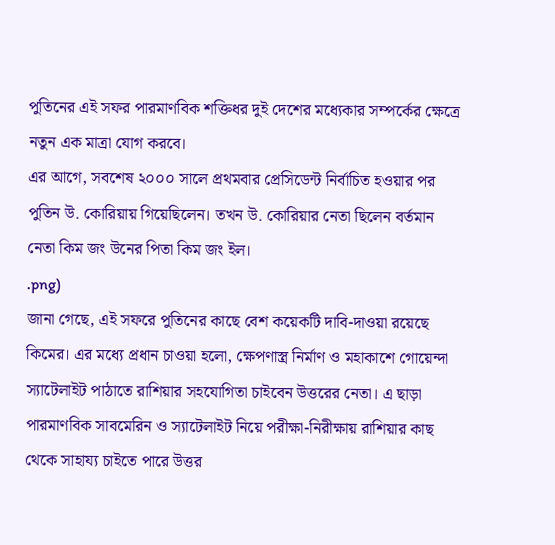পুতিনের এই সফর পারমাণবিক শক্তিধর দুই দেশের মধ্যেকার সম্পর্কের ক্ষেত্রে নতুন এক মাত্রা যোগ করবে।
এর আগে, সবশেষ ২০০০ সালে প্রথমবার প্রেসিডেন্ট নির্বাচিত হওয়ার পর পুতিন উ. কোরিয়ায় গিয়েছিলেন। তখন উ. কোরিয়ার নেতা ছিলেন বর্তমান নেতা কিম জং উনের পিতা কিম জং ইল।
.png)
জানা গেছে, এই সফরে পুতিনের কাছে বেশ কয়েকটি দাবি-দাওয়া রয়েছে কিমের। এর মধ্যে প্রধান চাওয়া হলো, ক্ষেপণাস্ত্র নির্মাণ ও মহাকাশে গোয়েন্দা স্যাটেলাইট পাঠাতে রাশিয়ার সহযোগিতা চাইবেন উত্তরের নেতা। এ ছাড়া পারমাণবিক সাবমেরিন ও স্যাটেলাইট নিয়ে পরীক্ষা-নিরীক্ষায় রাশিয়ার কাছ থেকে সাহায্য চাইতে পারে উত্তর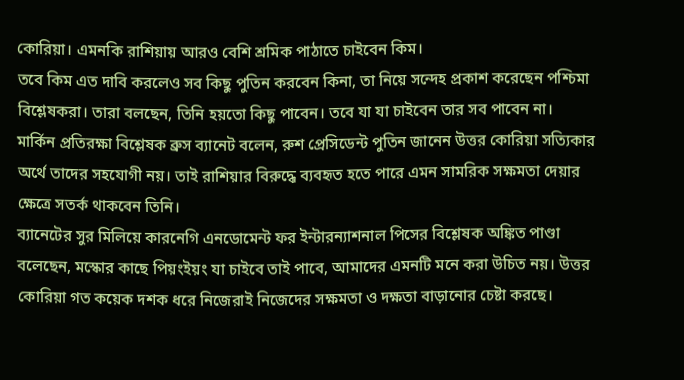কোরিয়া। এমনকি রাশিয়ায় আরও বেশি শ্রমিক পাঠাতে চাইবেন কিম।
তবে কিম এত দাবি করলেও সব কিছু পুতিন করবেন কিনা, তা নিয়ে সন্দেহ প্রকাশ করেছেন পশ্চিমা বিশ্লেষকরা। তারা বলছেন, তিনি হয়তো কিছু পাবেন। তবে যা যা চাইবেন তার সব পাবেন না।
মার্কিন প্রতিরক্ষা বিশ্লেষক ব্রুস ব্যানেট বলেন, রুশ প্রেসিডেন্ট পুতিন জানেন উত্তর কোরিয়া সত্যিকার অর্থে তাদের সহযোগী নয়। তাই রাশিয়ার বিরুদ্ধে ব্যবহৃত হতে পারে এমন সামরিক সক্ষমতা দেয়ার ক্ষেত্রে সতর্ক থাকবেন তিনি।
ব্যানেটের সুর মিলিয়ে কারনেগি এনডোমেন্ট ফর ইন্টারন্যাশনাল পিসের বিশ্লেষক অঙ্কিত পাণ্ডা বলেছেন, মস্কোর কাছে পিয়ংইয়ং যা চাইবে তাই পাবে, আমাদের এমনটি মনে করা উচিত নয়। উত্তর কোরিয়া গত কয়েক দশক ধরে নিজেরাই নিজেদের সক্ষমতা ও দক্ষতা বাড়ানোর চেষ্টা করছে।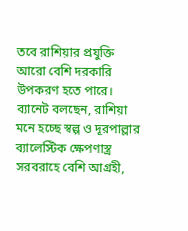তবে রাশিয়ার প্রযুক্তি আরো বেশি দরকারি উপকরণ হতে পারে।
ব্যানেট বলছেন, রাশিয়া মনে হচ্ছে স্বল্প ও দূরপাল্লার ব্যালেস্টিক ক্ষেপণাস্ত্র সরবরাহে বেশি আগ্রহী,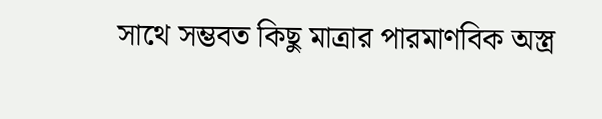সাথে সম্ভবত কিছু মাত্রার পারমাণবিক অস্ত্র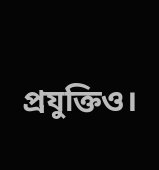প্রযুক্তিও।